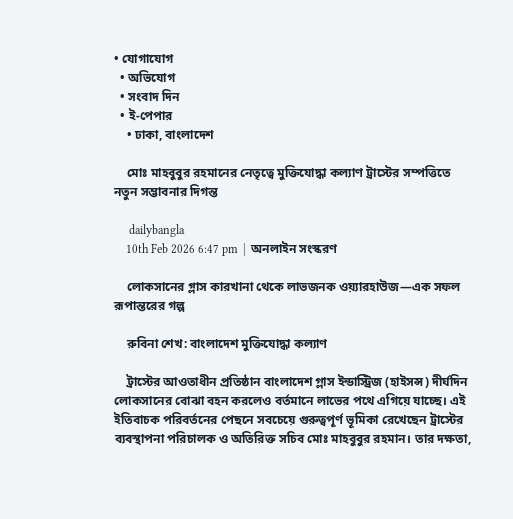• যোগাযোগ
  • অভিযোগ
  • সংবাদ দিন
  • ই-পেপার
    • ঢাকা, বাংলাদেশ

    মোঃ মাহবুবুর রহমানের নেতৃত্বে মুক্তিযোদ্ধা কল্যাণ ট্রাস্টের সম্পত্তিতে নতুন সম্ভাবনার দিগন্ত

     dailybangla
    10th Feb 2026 6:47 pm  |  অনলাইন সংস্করণ

    লোকসানের গ্লাস কারখানা থেকে লাভজনক ওয়্যারহাউজ—এক সফল রূপান্তরের গল্প

    রুবিনা শেখ: বাংলাদেশ মুক্তিযোদ্ধা কল্যাণ

    ট্রাস্টের আওতাধীন প্রতিষ্ঠান বাংলাদেশ গ্লাস ইন্ডাস্ট্রিজ (হাইসন্স) দীর্ঘদিন লোকসানের বোঝা বহন করলেও বর্তমানে লাভের পথে এগিয়ে যাচ্ছে। এই ইতিবাচক পরিবর্তনের পেছনে সবচেয়ে গুরুত্বপূর্ণ ভূমিকা রেখেছেন ট্রাস্টের ব্যবস্থাপনা পরিচালক ও অতিরিক্ত সচিব মোঃ মাহবুবুর রহমান। তার দক্ষতা,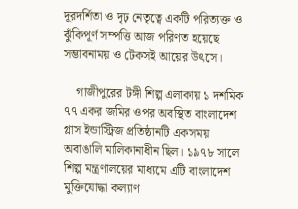দূরদর্শিতা ও দৃঢ় নেতৃত্বে একটি পরিত্যক্ত ও ঝুঁকিপূর্ণ সম্পত্তি আজ পরিণত হয়েছে সম্ভাবনাময় ও টেকসই আয়ের উৎসে।

    গাজীপুরের টঙ্গী শিল্প এলাকায় ১ দশমিক ৭৭ একর জমির ওপর অবস্থিত বাংলাদেশ গ্লাস ইন্ডাস্ট্রিজ প্রতিষ্ঠানটি একসময় অবাঙালি মালিকানাধীন ছিল। ১৯৭৮ সালে শিল্প মন্ত্রণালয়ের মাধ্যমে এটি বাংলাদেশ মুক্তিযোদ্ধা কল্যাণ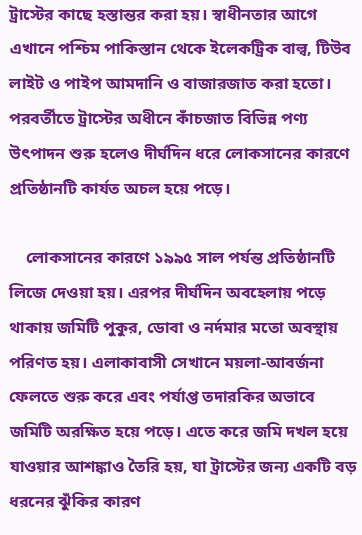ট্রাস্টের কাছে হস্তান্তর করা হয়। স্বাধীনতার আগে এখানে পশ্চিম পাকিস্তান থেকে ইলেকট্রিক বাল্ব, টিউব লাইট ও পাইপ আমদানি ও বাজারজাত করা হতো। পরবর্তীতে ট্রাস্টের অধীনে কাঁচজাত বিভিন্ন পণ্য উৎপাদন শুরু হলেও দীর্ঘদিন ধরে লোকসানের কারণে প্রতিষ্ঠানটি কার্যত অচল হয়ে পড়ে।

    লোকসানের কারণে ১৯৯৫ সাল পর্যন্ত প্রতিষ্ঠানটি লিজে দেওয়া হয়। এরপর দীর্ঘদিন অবহেলায় পড়ে থাকায় জমিটি পুকুর, ডোবা ও নর্দমার মতো অবস্থায় পরিণত হয়। এলাকাবাসী সেখানে ময়লা-আবর্জনা ফেলতে শুরু করে এবং পর্যাপ্ত তদারকির অভাবে জমিটি অরক্ষিত হয়ে পড়ে। এতে করে জমি দখল হয়ে যাওয়ার আশঙ্কাও তৈরি হয়, যা ট্রাস্টের জন্য একটি বড় ধরনের ঝুঁকির কারণ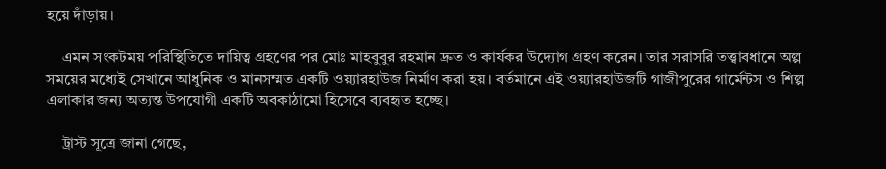হয়ে দাঁড়ায়।

    এমন সংকটময় পরিস্থিতিতে দায়িত্ব গ্রহণের পর মোঃ মাহবুবুর রহমান দ্রুত ও কার্যকর উদ্যোগ গ্রহণ করেন। তার সরাসরি তত্ত্বাবধানে অল্প সময়ের মধ্যেই সেখানে আধুনিক ও মানসম্মত একটি ওয়্যারহাউজ নির্মাণ করা হয়। বর্তমানে এই ওয়্যারহাউজটি গাজীপুরের গার্মেন্টস ও শিল্প এলাকার জন্য অত্যন্ত উপযোগী একটি অবকাঠামো হিসেবে ব্যবহৃত হচ্ছে।

    ট্রাস্ট সূত্রে জানা গেছে,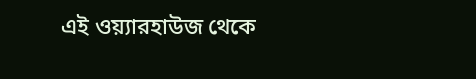এই ওয়্যারহাউজ থেকে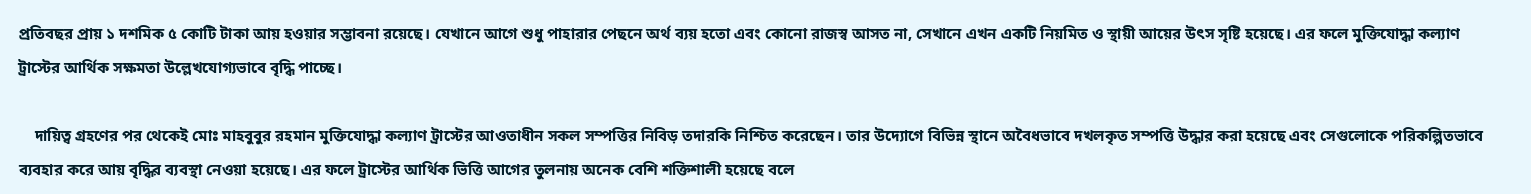প্রতিবছর প্রায় ১ দশমিক ৫ কোটি টাকা আয় হওয়ার সম্ভাবনা রয়েছে। যেখানে আগে শুধু পাহারার পেছনে অর্থ ব্যয় হতো এবং কোনো রাজস্ব আসত না, সেখানে এখন একটি নিয়মিত ও স্থায়ী আয়ের উৎস সৃষ্টি হয়েছে। এর ফলে মুক্তিযোদ্ধা কল্যাণ ট্রাস্টের আর্থিক সক্ষমতা উল্লেখযোগ্যভাবে বৃদ্ধি পাচ্ছে।

    দায়িত্ব গ্রহণের পর থেকেই মোঃ মাহবুবুর রহমান মুক্তিযোদ্ধা কল্যাণ ট্রাস্টের আওতাধীন সকল সম্পত্তির নিবিড় তদারকি নিশ্চিত করেছেন। তার উদ্যোগে বিভিন্ন স্থানে অবৈধভাবে দখলকৃত সম্পত্তি উদ্ধার করা হয়েছে এবং সেগুলোকে পরিকল্পিতভাবে ব্যবহার করে আয় বৃদ্ধির ব্যবস্থা নেওয়া হয়েছে। এর ফলে ট্রাস্টের আর্থিক ভিত্তি আগের তুলনায় অনেক বেশি শক্তিশালী হয়েছে বলে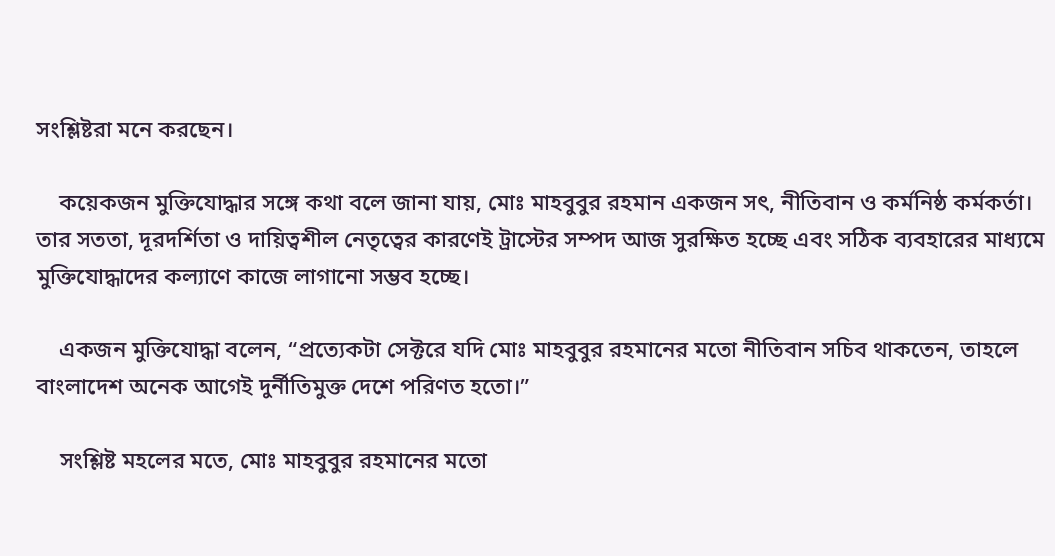সংশ্লিষ্টরা মনে করছেন।

    কয়েকজন মুক্তিযোদ্ধার সঙ্গে কথা বলে জানা যায়, মোঃ মাহবুবুর রহমান একজন সৎ, নীতিবান ও কর্মনিষ্ঠ কর্মকর্তা। তার সততা, দূরদর্শিতা ও দায়িত্বশীল নেতৃত্বের কারণেই ট্রাস্টের সম্পদ আজ সুরক্ষিত হচ্ছে এবং সঠিক ব্যবহারের মাধ্যমে মুক্তিযোদ্ধাদের কল্যাণে কাজে লাগানো সম্ভব হচ্ছে।

    একজন মুক্তিযোদ্ধা বলেন, “প্রত্যেকটা সেক্টরে যদি মোঃ মাহবুবুর রহমানের মতো নীতিবান সচিব থাকতেন, তাহলে বাংলাদেশ অনেক আগেই দুর্নীতিমুক্ত দেশে পরিণত হতো।”

    সংশ্লিষ্ট মহলের মতে, মোঃ মাহবুবুর রহমানের মতো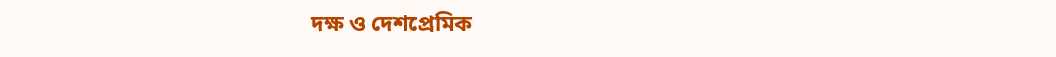দক্ষ ও দেশপ্রেমিক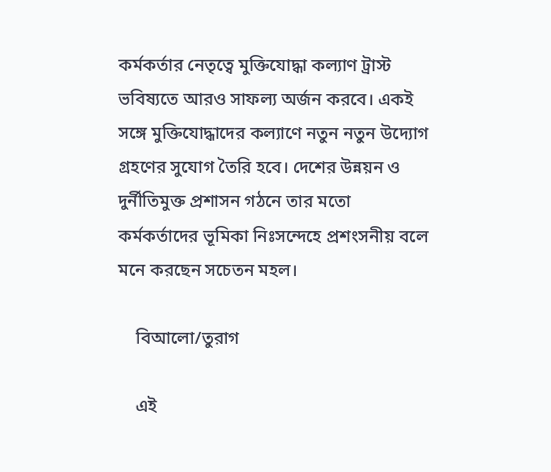কর্মকর্তার নেতৃত্বে মুক্তিযোদ্ধা কল্যাণ ট্রাস্ট ভবিষ্যতে আরও সাফল্য অর্জন করবে। একই সঙ্গে মুক্তিযোদ্ধাদের কল্যাণে নতুন নতুন উদ্যোগ গ্রহণের সুযোগ তৈরি হবে। দেশের উন্নয়ন ও দুর্নীতিমুক্ত প্রশাসন গঠনে তার মতো কর্মকর্তাদের ভূমিকা নিঃসন্দেহে প্রশংসনীয় বলে মনে করছেন সচেতন মহল।

    বিআলো/তুরাগ

    এই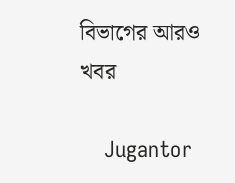বিভাগের আরও খবর

    Jugantor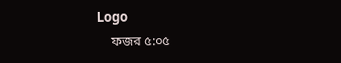Logo
    ফজর ৫:০৫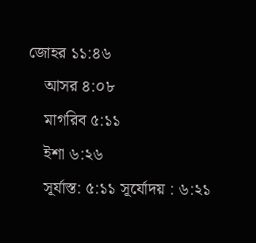জোহর ১১:৪৬
    আসর ৪:০৮
    মাগরিব ৫:১১
    ইশা ৬:২৬
    সূর্যাস্ত: ৫:১১ সূর্যোদয় : ৬:২১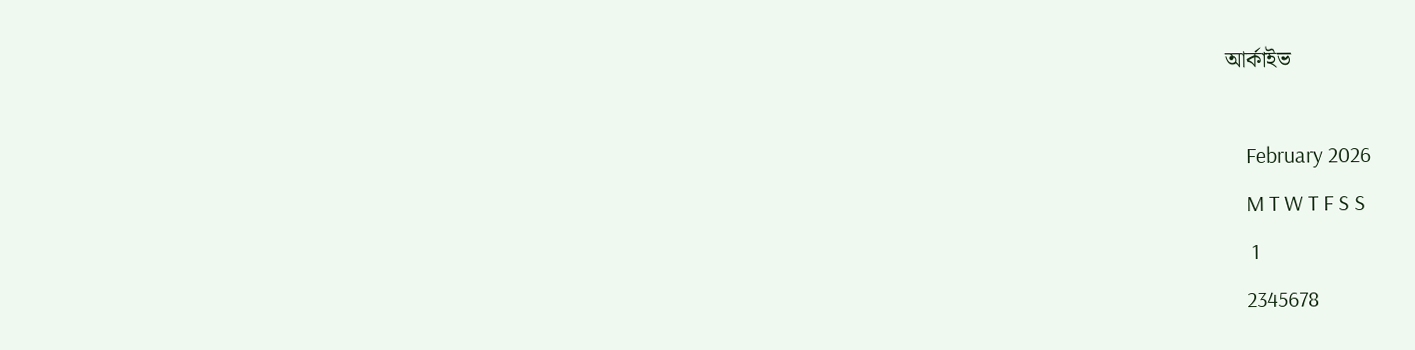আর্কাইভ

    February 2026
    M T W T F S S
     1
    2345678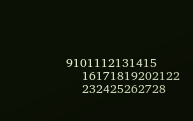9101112131415
    16171819202122
    232425262728